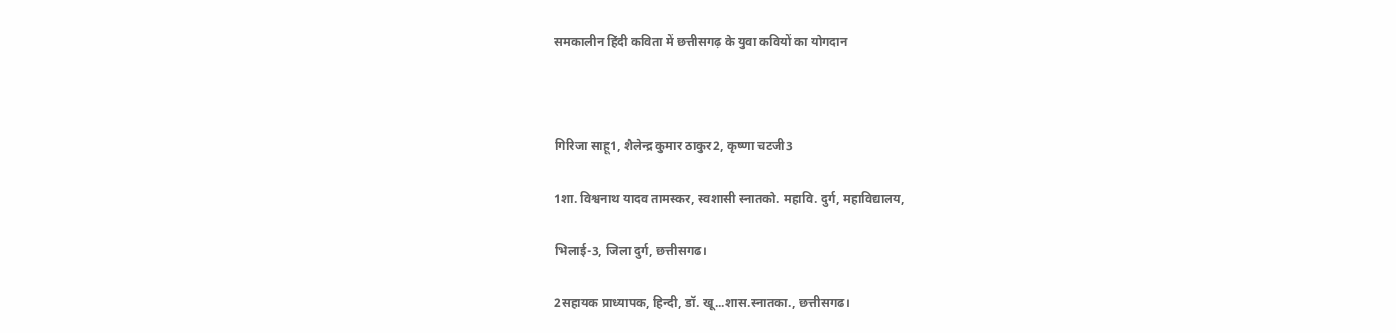समकालीन हिंदी कविता में छत्तीसगढ़ के युवा कवियों का योगदान



गिरिजा साहू1, शैलेन्द्र कुमार ठाकुर2, कृष्णा चटजी3

1शा. विश्वनाथ यादव तामस्कर, स्वशासी स्नातको. महावि. दुर्ग, महाविद्यालय,

भिलाई-3, जिला दुर्ग, छत्तीसगढ।

2सहायक प्राध्यापक, हिन्दी, डॉ. खू...शास.स्नातका., छत्तीसगढ।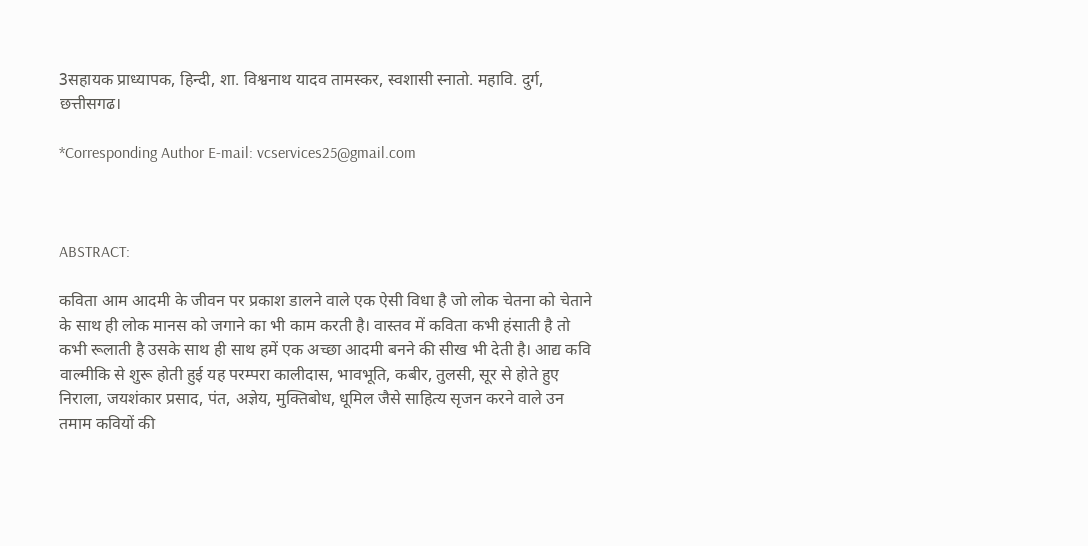3सहायक प्राध्यापक, हिन्दी, शा. विश्वनाथ यादव तामस्कर, स्वशासी स्नातो. महावि. दुर्ग, छत्तीसगढ।

*Corresponding Author E-mail: vcservices25@gmail.com



ABSTRACT:

कविता आम आदमी के जीवन पर प्रकाश डालने वाले एक ऐसी विधा है जो लोक चेतना को चेताने के साथ ही लोक मानस को जगाने का भी काम करती है। वास्तव में कविता कभी हंसाती है तो कभी रूलाती है उसके साथ ही साथ हमें एक अच्छा आदमी बनने की सीख भी देती है। आद्य कवि वाल्मीकि से शुरू होती हुई यह परम्परा कालीदास, भावभूति, कबीर, तुलसी, सूर से होते हुए निराला, जयशंकार प्रसाद, पंत, अज्ञेय, मुक्तिबोध, धूमिल जैसे साहित्य सृजन करने वाले उन तमाम कवियों की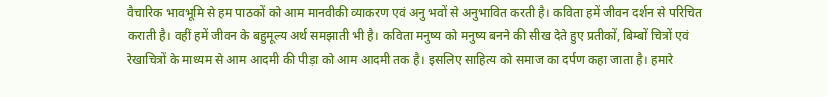वैचारिक भावभूमि से हम पाठकों को आम मानवीकी व्याकरण एवं अनु भवों से अनुभावित करती है। कविता हमें जीवन दर्शन से परिचित कराती है। वहीं हमें जीवन के बहुमूल्य अर्थ समझाती भी है। कविता मनुष्य को मनुष्य बनने की सीख देते हुए प्रतीकों, बिम्बों चित्रों एवं रेखाचित्रों के माध्यम से आम आदमी की पीड़ा को आम आदमी तक है। इसलिए साहित्य को समाज का दर्पण कहा जाता है। हमारे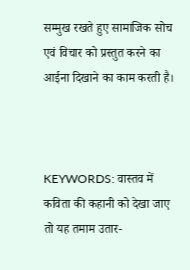सम्मुख रखते हुए सामाजिक सोच एवं विचार को प्रस्तुत करने का आईना दिखाने का काम करती है।



KEYWORDS: वास्तव में कविता की कहानी को देखा जाए तो यह तमाम उतार-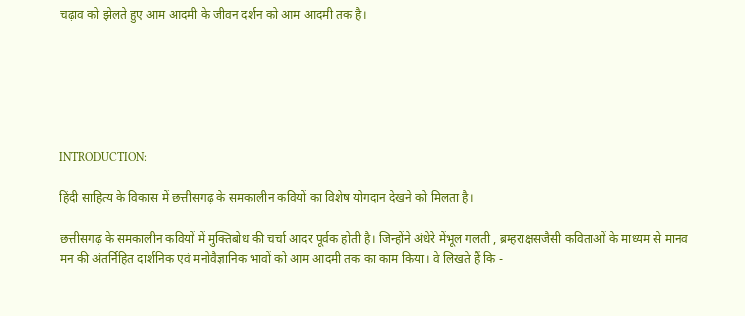चढ़ाव को झेलते हुए आम आदमी के जीवन दर्शन को आम आदमी तक है।






INTRODUCTION:

हिंदी साहित्य के विकास में छत्तीसगढ़ के समकालीन कवियों का विशेष योगदान देखने को मिलता है।

छत्तीसगढ़ के समकालीन कवियों में मुक्तिबोध की चर्चा आदर पूर्वक होती है। जिन्होंने अंधेरे मेंभूल गलती , ब्रम्हराक्षसजैसी कविताओं के माध्यम से मानव मन की अंतर्निहित दार्शनिक एवं मनोवैज्ञानिक भावों को आम आदमी तक का काम किया। वे लिखते हैं कि -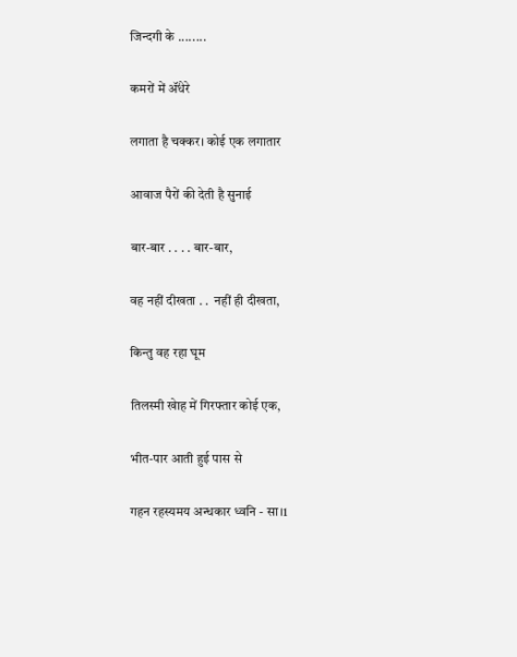जिन्दगी के ........

कमरों में ॲंधेरे

लगाता है चक्कर। कोई एक लगातार

आवाज पैरों की देती है सुनाई

बार-बार . . . . बार-बार,

वह नहीं दीखता . .  नहीं ही दीखता,

किन्तु वह रहा घूम

तिलस्मी खेाह में गिरफ्तार कोई एक,

भीत-पार आती हुई पास से

गहन रहस्यमय अन्धकार ध्वनि - सा।1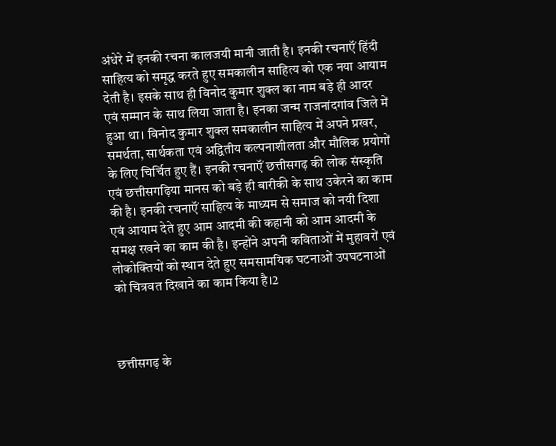अंधेरे में इनकी रचना कालजयी मानी जाती है। इनकी रचनाऍं हिंदी साहित्य को समृद्ध करते हुए समकालीन साहित्य को एक नया आयाम देती है। इसके साथ ही विनोद कुमार शुक्ल का नाम बड़े ही आदर एवं सम्मान के साथ लिया जाता है। इनका जन्म राजनांदगांव जिले में हुआ था। विनोद कुमार शुक्ल समकालीन साहित्य में अपने प्रखर, समर्थता, सार्थकता एवं अद्वितीय कल्पनाशीलता और मौलिक प्रयोगों के लिए चिर्चित हुए हैं। इनकी रचनाऍं छत्तीसगढ़ की लोक संस्कृति एवं छत्तीसगढ़िया मानस को बड़े ही बारीकी के साथ उकेरने का काम की है। इनकी रचनाऍं साहित्य के माध्यम से समाज को नयी दिशा एवं आयाम देते हुए आम आदमी की कहानी को आम आदमी के समक्ष रखने का काम की है। इन्होंने अपनी कविताओं में मुहावरों एवं लोकोक्तियों को स्थान देते हुए समसामयिक घटनाओं उपघटनाओं को चित्रवत दिखाने का काम किया है।2



छत्तीसगढ़ के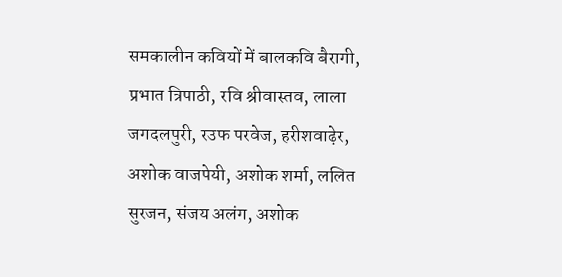समकालीन कवियों में बालकवि बैरागी, प्रभात त्रिपाठी, रवि श्रीवास्तव, लाला जगदलपुरी, रउफ परवेज, हरीशवाढ़ेर, अशोक वाजपेयी, अशोक शर्मा, ललित सुरजन, संजय अलंग, अशोक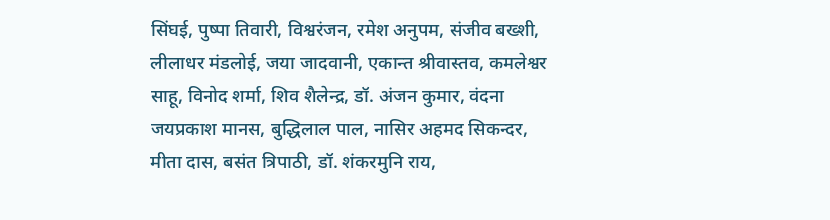सिंघई, पुष्पा तिवारी, विश्वरंजन, रमेश अनुपम, संजीव बख्शी, लीलाधर मंडलोई, जया जादवानी, एकान्त श्रीवास्तव, कमलेश्वर साहू, विनोद शर्मा, शिव शैलेन्द्र, डॉ. अंजन कुमार, वंदना जयप्रकाश मानस, बुद्धिलाल पाल, नासिर अहमद सिकन्दर, मीता दास, बसंत त्रिपाठी, डॉ. शंकरमुनि राय,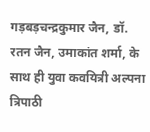गड़बड़चन्द्रकुमार जैन, डॉ. रतन जैन, उमाकांत शर्मा, के साथ ही युवा कवयित्री अल्पना त्रिपाठी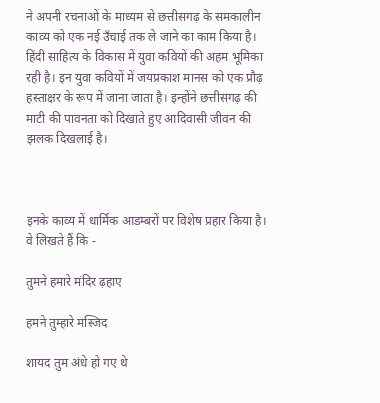ने अपनी रचनाओं के माध्यम से छत्तीसगढ़ के समकालीन काव्य को एक नई उॅंचाई तक ले जाने का काम किया है। हिंदी साहित्य के विकास में युवा कवियों की अहम भूमिका रही है। इन युवा कवियों में जयप्रकाश मानस को एक प्रौढ़ हस्ताक्षर के रूप में जाना जाता है। इन्होंने छत्तीसगढ़ की माटी की पावनता को दिखाते हुए आदिवासी जीवन की झलक दिखलाई है।



इनके काव्य में धार्मिक आडम्बरों पर विशेष प्रहार किया है। वे लिखते हैं कि -

तुमने हमारे मंदिर ढ़हाए

हमने तुम्हारे मस्जिद

शायद तुम अंधे हो गए थे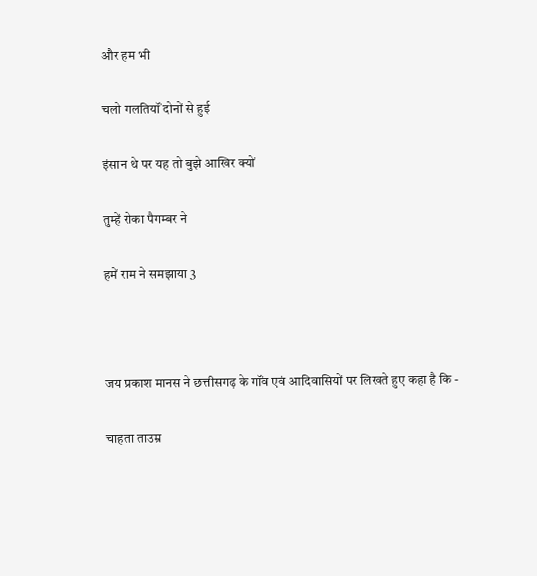और हम भी

चलो गलतियॉं दोनों से हुई

इंसान थे पर यह तो बुझे आखिर क्यों

तुम्हें रोका पैगम्बर ने

हमें राम ने समझाया 3



जय प्रकाश मानस ने छत्तीसगढ़ के गॉंव एवं आदिवासियों पर लिखते हुए कहा है कि -

चाहता ताउम्र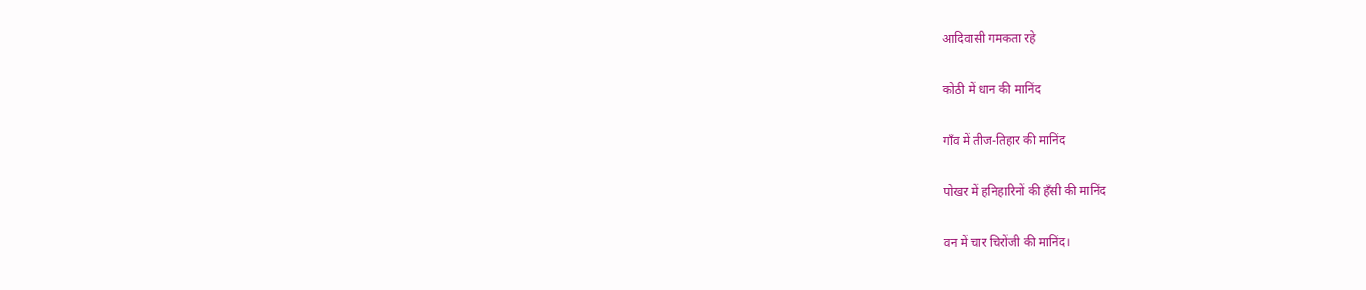आदिवासी गमकता रहे

कोठी में धान की मानिंद

गॉंव में तीज-तिहार की मानिंद

पोखर में हनिहारिनों की हॅंसी की मानिंद

वन में चार चिरोंजी की मानिंद।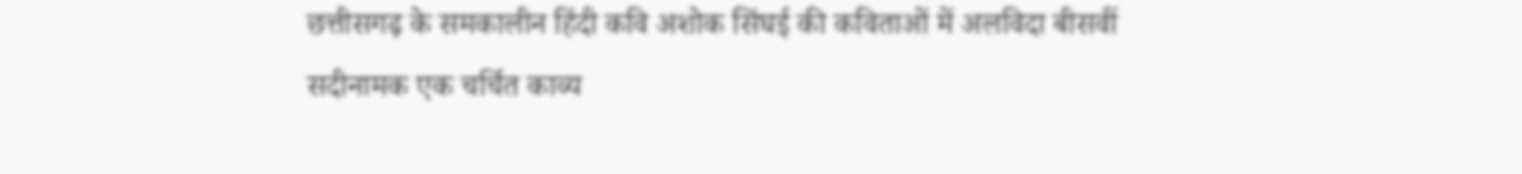छत्तीसगढ़ के समकालीन हिंदी कवि अशोक सिंघई की कविताओं में अलविदा बीसवीं सदीनामक एक चर्चित काव्य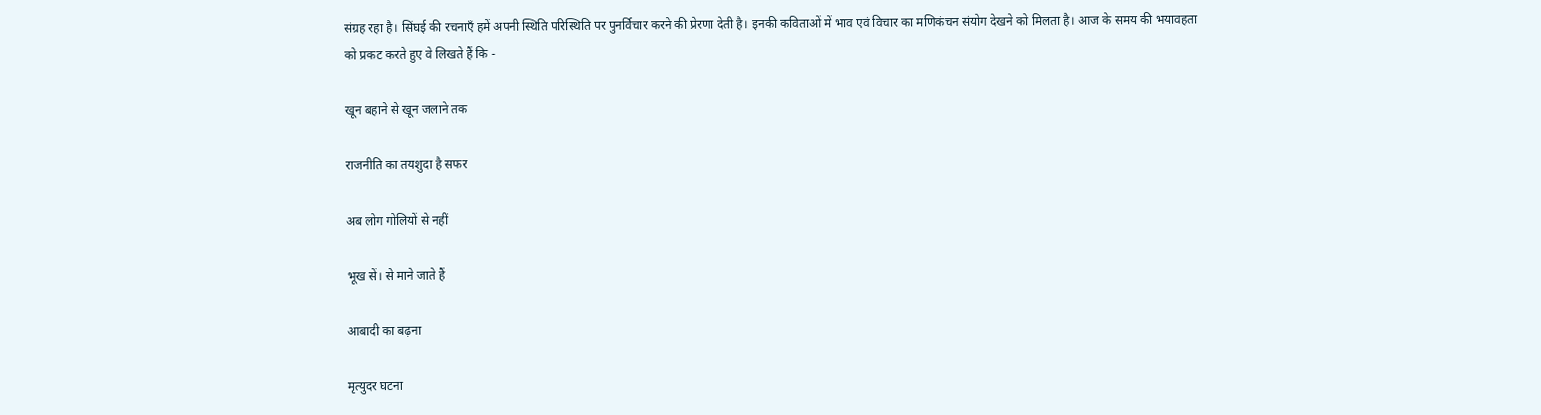संग्रह रहा है। सिंघई की रचनाऍं हमें अपनी स्थिति परिस्थिति पर पुनर्विचार करने की प्रेरणा देती है। इनकी कविताओं में भाव एवं विचार का मणिकंचन संयोग देखने को मिलता है। आज के समय की भयावहता को प्रकट करते हुए वे लिखते हैं कि -

खून बहाने से खून जलाने तक

राजनीति का तयशुदा है सफर

अब लोग गोलियों से नहीं

भूख सें। से माने जाते हैं

आबादी का बढ़ना

मृत्युदर घटना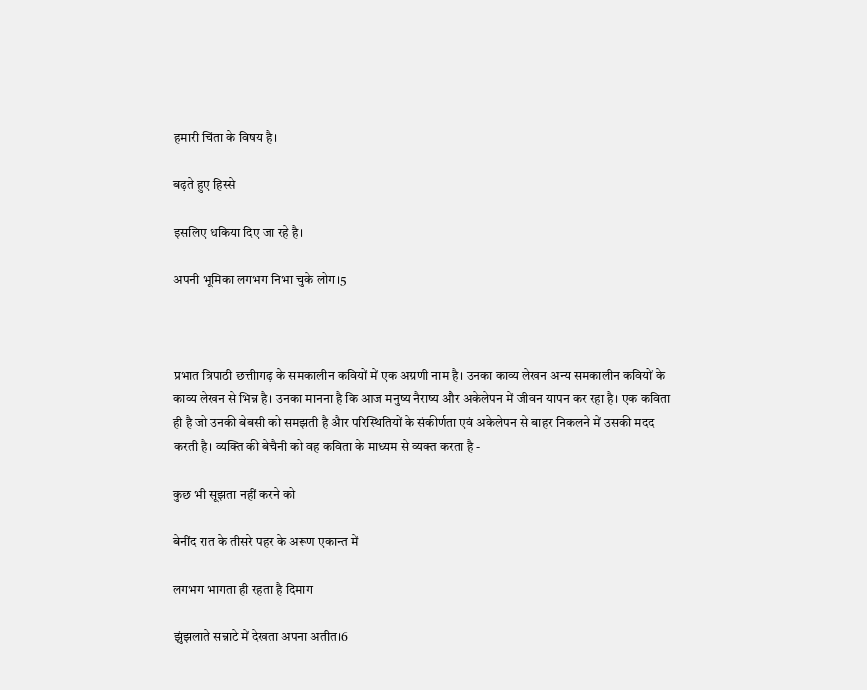हमारी चिंता के विषय है।

बढ़ते हुए हिस्से

इसलिए धकिया दिए जा रहे है।

अपनी भूमिका लगभग निभा चुके लोग।5



प्रभात त्रिपाठी छत्तीागढ़ के समकालीन कवियों में एक अग्रणी नाम है। उनका काव्य लेखन अन्य समकालीन कवियों के काव्य लेखन से भिन्न है। उनका मानना है कि आज मनुष्य नैराष्य और अकेलेपन में जीवन यापन कर रहा है। एक कविता ही है जो उनकी बेबसी को समझती है अैार परिस्थितियों के संकीर्णता एवं अकेलेपन से बाहर निकलने में उसकी मदद करती है। व्यक्ति की बेचैनी को वह कविता के माध्यम से व्यक्त करता है -

कुछ भी सूझता नहीं करने को

बेनींद रात के तीसरे पहर के अरूण एकान्त में

लगभग भागता ही रहता है दिमाग

झुंझलाते सन्नाटे में देखता अपना अतीत।6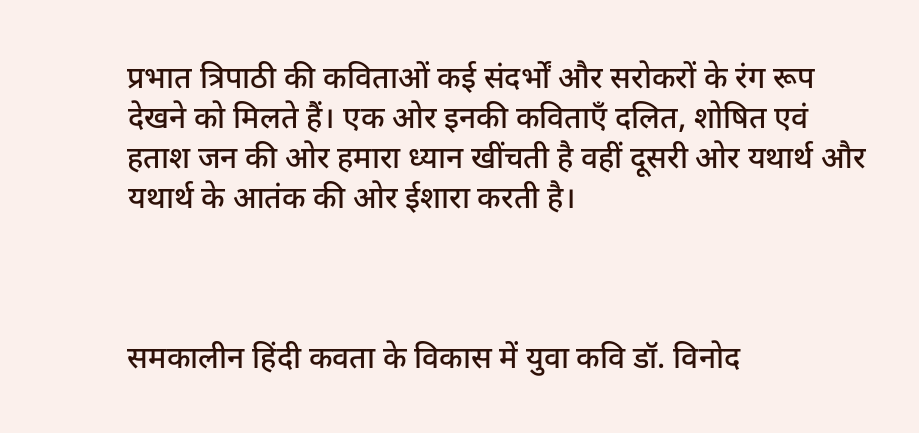प्रभात त्रिपाठी की कविताओं कई संदर्भों और सरोकरों के रंग रूप देखने को मिलते हैं। एक ओर इनकी कविताऍं दलित, शोषित एवं हताश जन की ओर हमारा ध्यान खींचती है वहीं दूसरी ओर यथार्थ और यथार्थ के आतंक की ओर ईशारा करती है।



समकालीन हिंदी कवता के विकास में युवा कवि डॉ. विनोद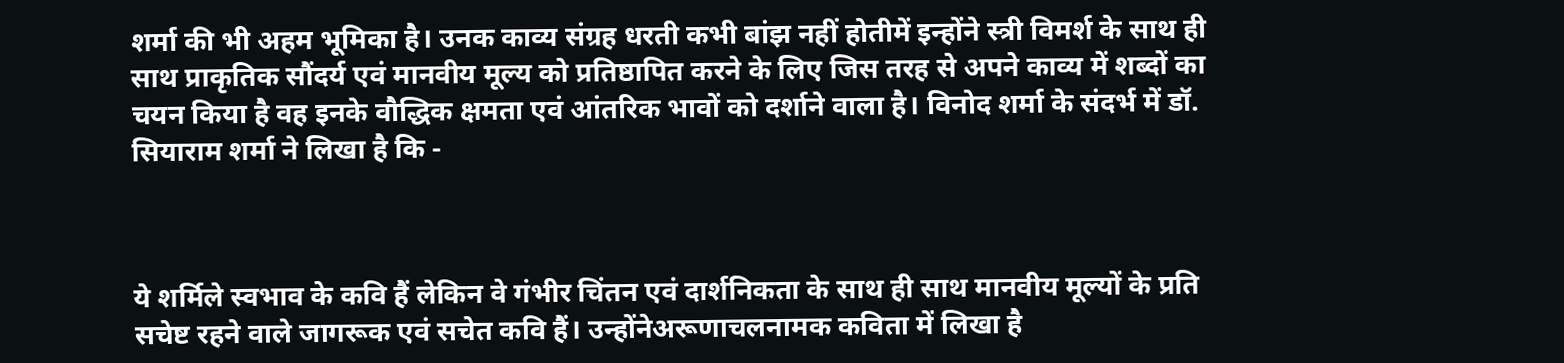शर्मा की भी अहम भूमिका है। उनक काव्य संग्रह धरती कभी बांझ नहीं होतीमें इन्होंने स्त्री विमर्श के साथ ही साथ प्राकृतिक सौंदर्य एवं मानवीय मूल्य को प्रतिष्ठापित करने के लिए जिस तरह से अपने काव्य में शब्दों का चयन किया है वह इनके वौद्धिक क्षमता एवं आंतरिक भावों को दर्शाने वाला है। विनोद शर्मा के संदर्भ में डॉ. सियाराम शर्मा ने लिखा है कि -



ये शर्मिले स्वभाव के कवि हैं लेकिन वे गंभीर चिंतन एवं दार्शनिकता के साथ ही साथ मानवीय मूल्यों के प्रति सचेष्ट रहने वाले जागरूक एवं सचेत कवि हैं। उन्होंनेअरूणाचलनामक कविता में लिखा है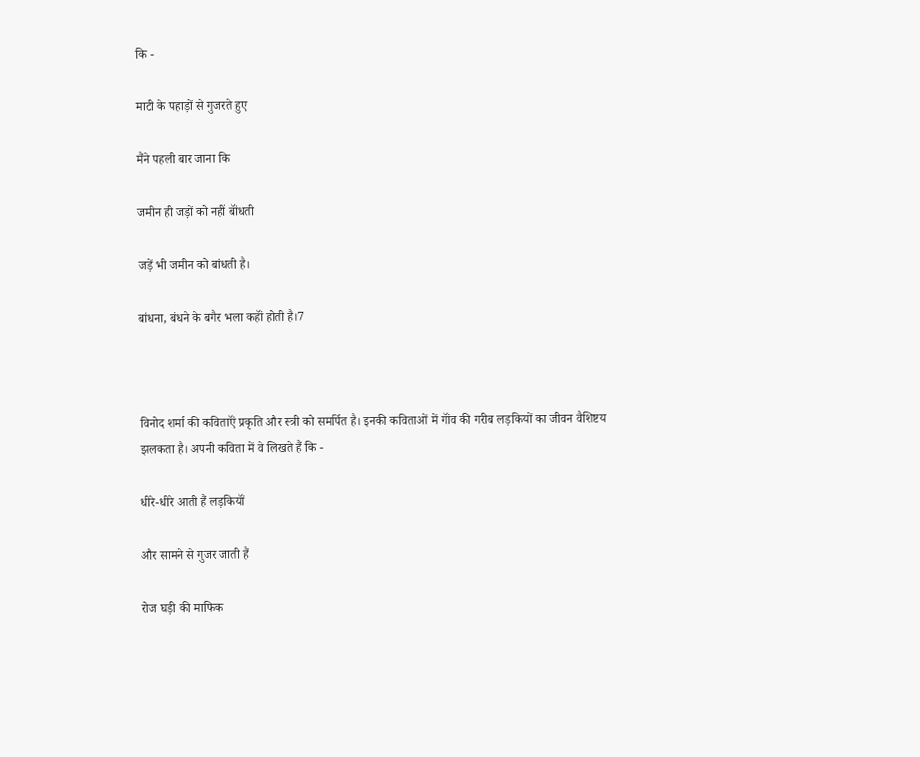कि -

माटी के पहाड़ों से गुजरते हुए

मैंने पहली बार जाना कि

जमीन ही जड़ों को नहीं बॉंधती

जड़ें भी जमीन को बांधती है।

बांधना, बंधने के बगैर भला कहॉं होती है।7



विनोद शर्मा की कविताऍं प्रकृति और स्त्री को समर्पित है। इनकी कविताओं में गॉंव की गरीब लड़कियों का जीवन वैशिष्टय झलकता है। अपनी कविता में वे लिखते हैं कि -

धीरे-धीरे आती हैं लड़कियॉं

और सामने से गुजर जाती हैं

रोज घड़ी की माफिक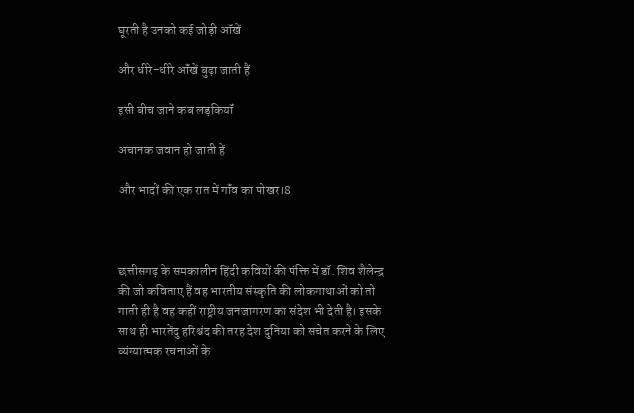घूरती है उनको कई जोड़ी ऑखें

और धीरे-धीरे ऑंखें बुढ़ा जाती हैं

इसी बीच जाने कब लड़कियॉं

अचानक जवान हो जाती हें

और भादों की एक रात में गॉंव का पोखर।8



छत्तीसगढ़ के समकालीन हिंदी कवियों की पंक्ति में डॉ. शिव शैलेन्द्र की जो कविताए हैं वह भारतीय संस्कृति की लोकगाथाओं को तो गाती ही है वह कहीं राष्ट्रीय जनजागरण का संदेश भी देती है। इसके साथ ही भारतेंदु हरिश्चंद की तरह देश दुनिया को सचेत करने के लिए व्यंग्यात्मक रचनाओं के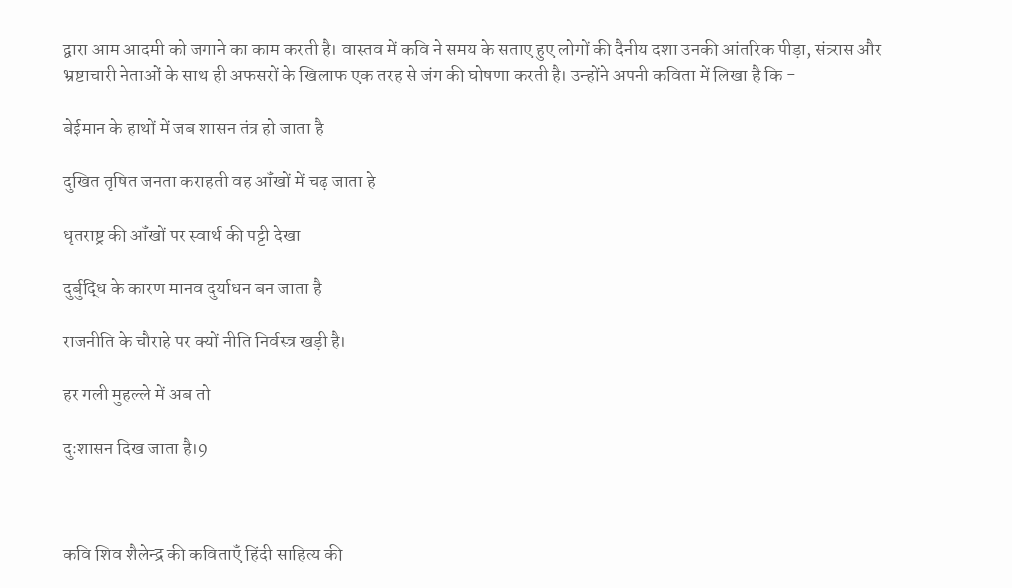द्वारा आम आदमी को जगाने का काम करती है। वास्तव में कवि ने समय के सताए हुए लोगों की दैनीय दशा उनकी आंतरिक पीड़ा, संत्र्रास और भ्रष्टाचारी नेताओं के साथ ही अफसरों के खिलाफ एक तरह से जंग की घोषणा करती है। उन्होंने अपनी कविता में लिखा है कि -

बेईमान के हाथों में जब शासन तंत्र हो जाता है

दुखित तृषित जनता कराहती वह ऑंखों में चढ़ जाता हे

धृतराष्ट्र की ऑंखों पर स्वार्थ की पट्टी देखा

दुर्बुद्धि के कारण मानव दुर्याधन बन जाता है

राजनीति के चौराहे पर क्यों नीति निर्वस्त्र खड़ी है।

हर गली मुहल्ले में अब तो

दुःशासन दिख जाता है।9



कवि शिव शैलेन्द्र की कविताऍं हिंदी साहित्य की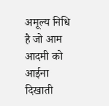अमूल्य निधि है जो आम आदमी को आईना दिखाती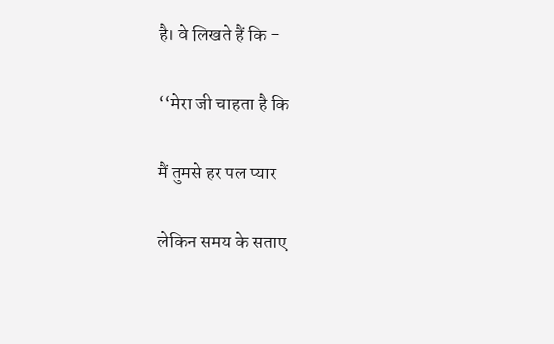है। वे लिखते हैं कि -

‘‘मेरा जी चाहता है कि

मैं तुमसे हर पल प्यार

लेकिन समय के सताए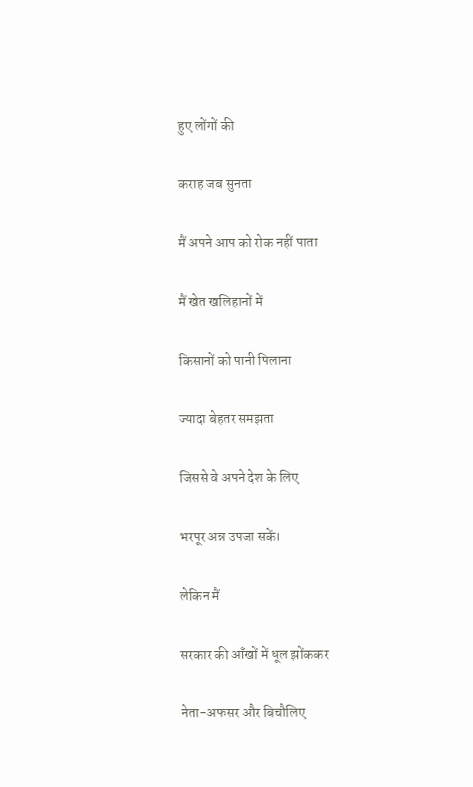हुए लोंगों की

कराह जब सुनता

मैं अपने आप को रोक नहीं पाता

मैं खेत खलिहानों में

किसानों को पानी पिलाना

ज्यादा बेहतर समझता

जिससे वे अपने देश के लिए

भरपूर अन्न उपजा सकें।

लेकिन मैं

सरकार की ऑंखों में धूल झोंककर

नेता-अफसर और बिचौलिए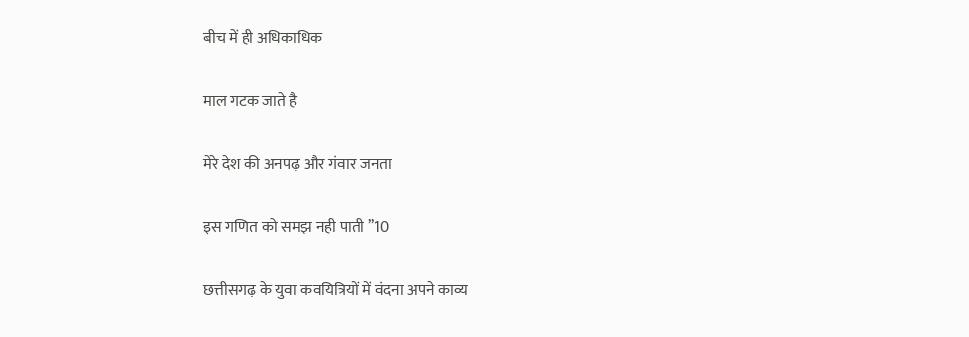बीच में ही अधिकाधिक

माल गटक जाते है

मेरे देश की अनपढ़ और गंवार जनता

इस गणित को समझ नही पाती ’’10

छत्तीसगढ़ के युवा कवयित्रियों में वंदना अपने काव्य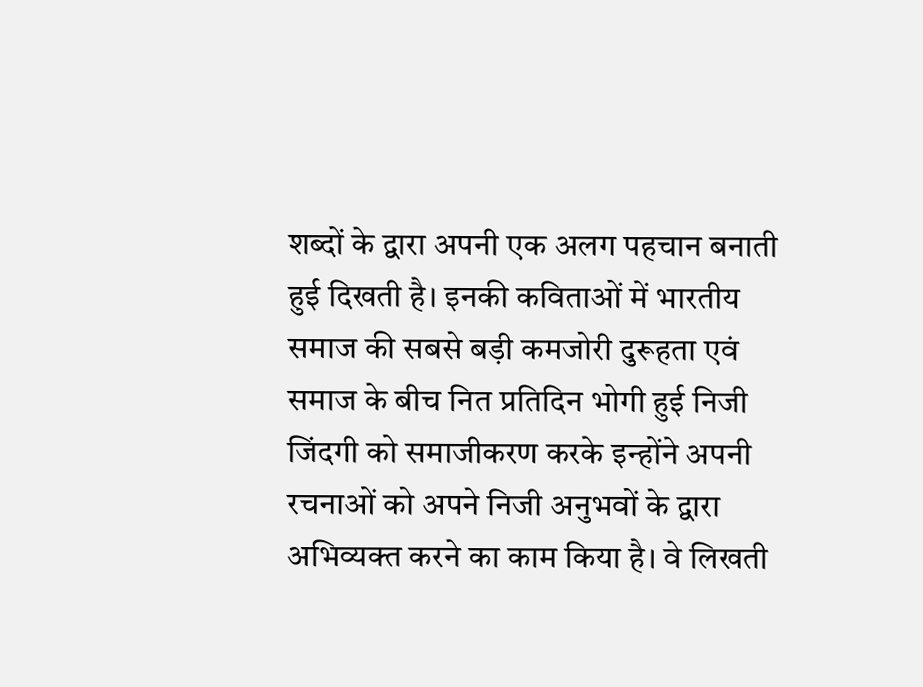शब्दों के द्वारा अपनी एक अलग पहचान बनाती हुई दिखती है। इनकी कविताओं में भारतीय समाज की सबसे बड़ी कमजोरी दुरूहता एवं समाज के बीच नित प्रतिदिन भोगी हुई निजी जिंदगी को समाजीकरण करके इन्होंने अपनी रचनाओं को अपने निजी अनुभवों के द्वारा अभिव्यक्त करने का काम किया है। वे लिखती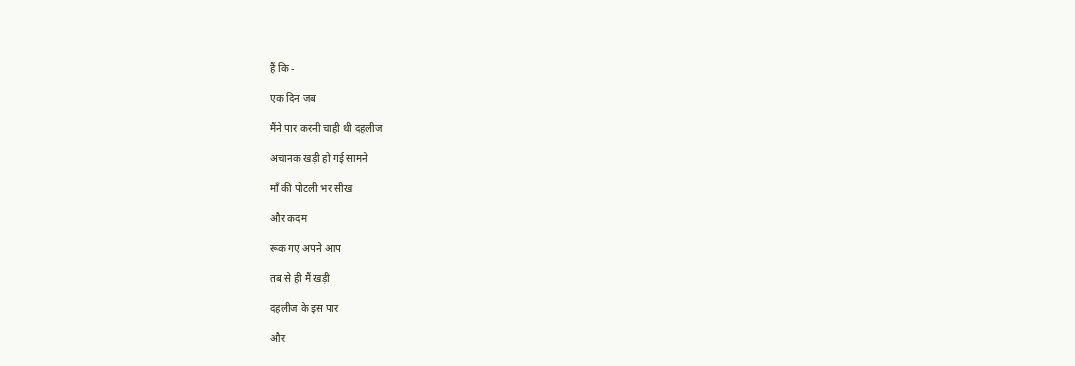हैं कि -

एक दिन जब

मैंने पार करनी चाही थी दहलीज

अचानक खड़ी हो गई सामने

मॉं की पोटली भर सीख

और कदम

रूक गए अपने आप

तब से ही मैं खड़ी

दहलीज के इस पार

और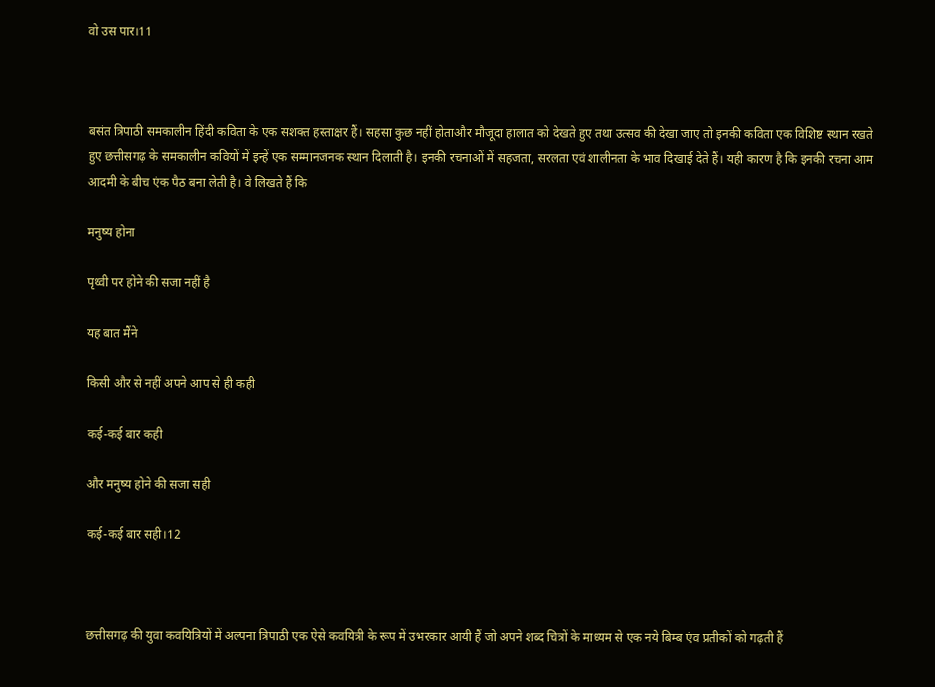वो उस पार।11



बसंत त्रिपाठी समकालीन हिंदी कविता के एक सशक्त हस्ताक्षर हैं। सहसा कुछ नहीं होताऔर मौजूदा हालात को देखते हुए तथा उत्सव की देखा जाए तो इनकी कविता एक विशिष्ट स्थान रखते हुए छत्तीसगढ़ के समकालीन कवियों में इन्हें एक सम्मानजनक स्थान दिलाती है। इनकी रचनाओं में सहजता, सरलता एवं शालीनता के भाव दिखाई देते हैं। यही कारण है कि इनकी रचना आम आदमी के बीच एंक पैठ बना लेती है। वे लिखते हैं कि

मनुष्य होना

पृथ्वी पर होने की सजा नहीं है

यह बात मैंने

किसी और से नहीं अपने आप से ही कही

कई-कई बार कही

और मनुष्य होने की सजा सही

कई-कई बार सही।12



छत्तीसगढ़ की युवा कवयित्रियों में अल्पना त्रिपाठी एक ऐसे कवयित्री के रूप में उभरकार आयी हैं जो अपने शब्द चित्रों के माध्यम से एक नये बिम्ब एंव प्रतीकों को गढ़ती हैं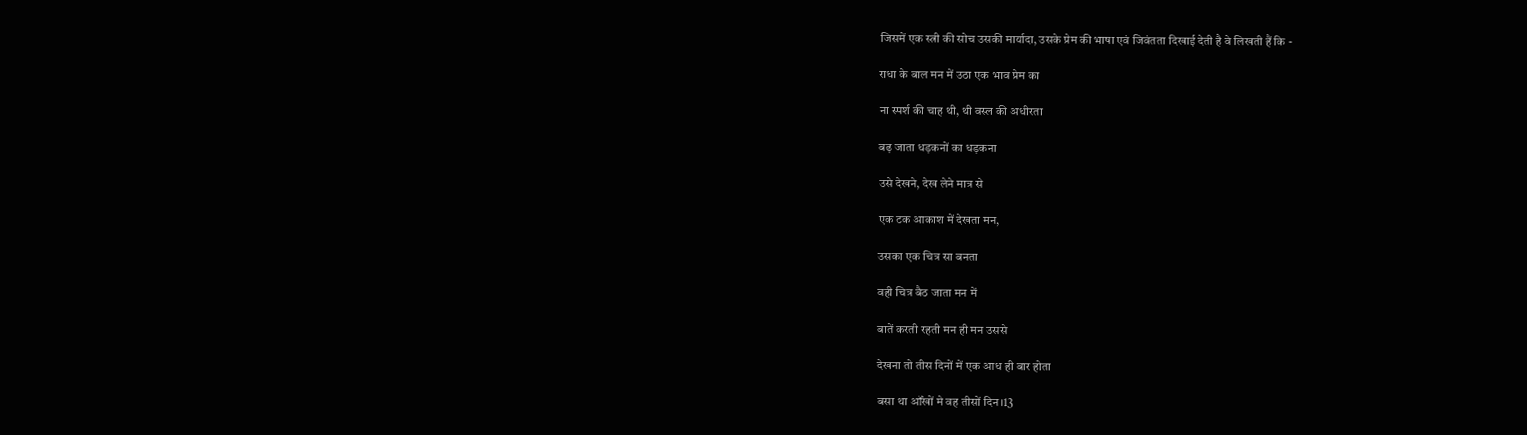जिसमें एक स्त्री की सोच उसकी मार्यादा, उसके प्रेम की भाषा एवं जिवंतता दिखाई देती है वे लिखती हैं कि -

राधा के बाल मन में उठा एक भाव प्रेम का

ना स्पर्श की चाह थी, थी वस्ल की अधीरता

बढ़ जाता धड़कनों का धड़कना

उसे देखने, देख लेने मात्र से

एक टक आकाश में देखता मन,

उसका एक चित्र सा बनता

वही चित्र बैठ जाता मन में

बातें करती रहती मन ही मन उससे

देखना तो तीस दिनों में एक आध ही बार होता

बसा था ऑंखों मे वह तीसों दिन।13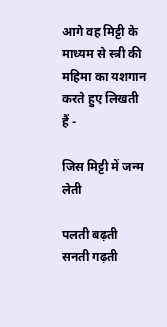आगे वह मिट्टी के माध्यम से स्त्री की महिमा का यशगान करते हुए लिखती हैं -

जिस मिट्टी में जन्म लेती

पलती बढ़ती सनती गढ़ती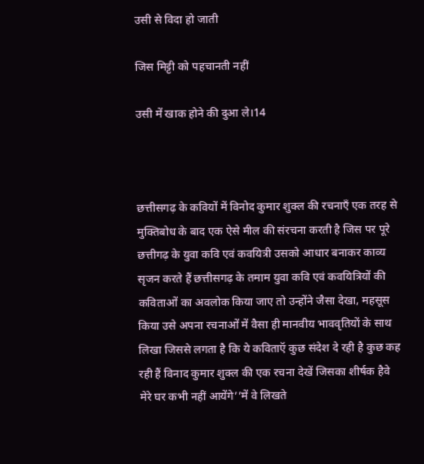उसी से विदा हो जाती

जिस मिट्टी को पहचानती नहीं

उसी में खाक होने की दुआ ले।14



छत्तीसगढ़ के कवियों में विनोद कुमार शुक्ल की रचनाऍं एक तरह से मुक्तिबोध के बाद एक ऐसे मील की संरचना करती है जिस पर पूरे छत्तीगढ़ के युवा कवि एवं कवयित्री उसको आधार बनाकर काव्य सृजन करते हैं छत्तीसगढ़ के तमाम युवा कवि एवं कवयित्रियों की कविताओं का अवलोक किया जाए तो उन्होंने जैसा देखा, महसूस किया उसे अपना रचनाओं में वैसा ही मानवीय भाववृतियों के साथ लिखा जिससे लगता है कि ये कविताऍ कुछ संदेश दे रही है कुछ कह रही हैं विनाद कुमार शुक्ल की एक रचना देखें जिसका शीर्षक हैवे मेरे घर कभी नहीं आयेंगे’’में वे लिखते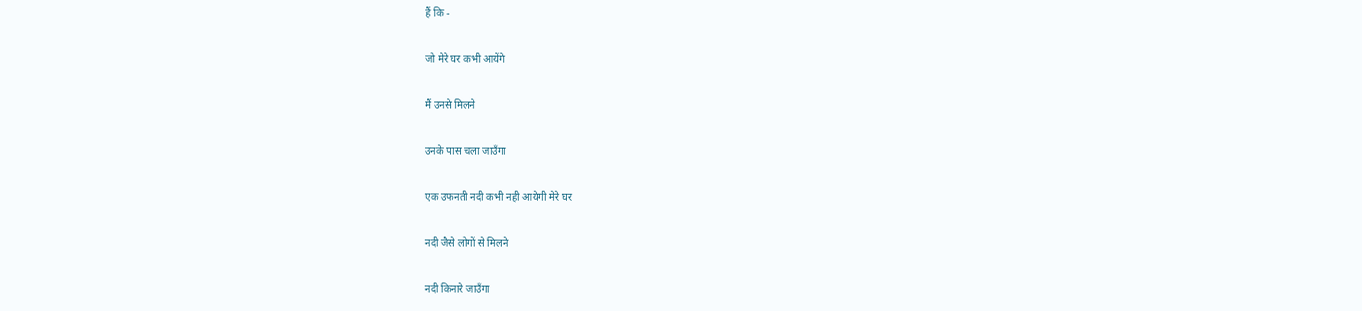हैं कि -

जो मेरे घर कभी आयेंगे

मैं उनसे मिलने

उनके पास चला जाउॅंगा

एक उफनती नदी कभी नही आयेगी मेरे घर

नदी जैसे लोगों से मिलने

नदी किनारे जाउॅंगा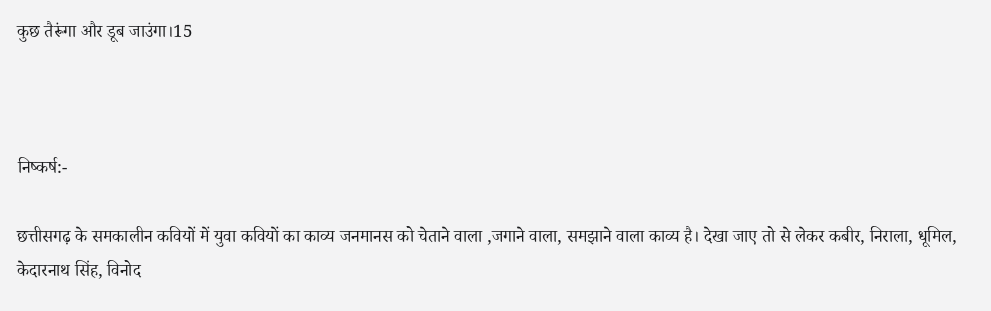कुछ तैरूंगा और डूब जाउंगा।15



निष्कर्ष:-

छत्तीसगढ़ के समकालीन कवियों में युवा कवियों का काव्य जनमानस को चेताने वाला ,जगाने वाला, समझाने वाला काव्य है। देखा जाए तो से लेकर कबीर, निराला, धूमिल, केदारनाथ सिंह, विनोद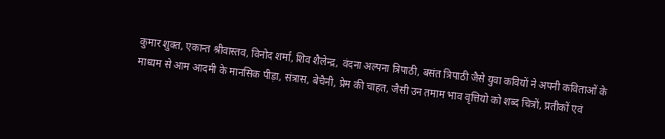कुमार शुक्त, एकान्त श्रीवास्तव, विनोद शर्मा, शिव शैलेन्द्र, वंदना अल्पना त्रिपाठी, बसंत त्रिपाठी जैसे युवा कवियों ने अपनी कविताओं के माध्यम से आम आदमी के मानसिक पीड़ा, संत्रास, बेचैनी, प्रेम की चाहत, जैसी उन तमाम भाव वृत्तियो को शब्द चित्रों, प्रतीकों एवं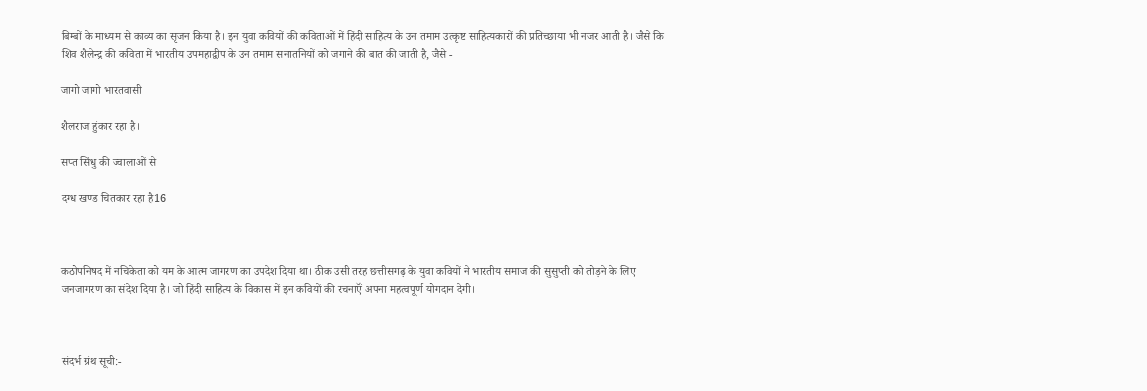बिम्बों के माध्यम से काव्य का सृजन किया है। इन युवा कवियों की कविताओं में हिंदी साहित्य के उन तमाम उत्कृष्ट साहित्यकारों की प्रतिच्छाया भी नजर आती है। जैसे कि शिव शैलेन्द्र की कविता में भारतीय उपमहाद्वीप के उन तमाम सनातनियों को जगाने की बात की जाती है, जैसे -

जागो जागो भारतवासी

शैलराज हुंकार रहा है।

सप्त सिंधु की ज्वालाओं से

दग्ध खण्ड चितकार रहा है16



कठोपनिषद में नचिकेता को यम के आत्म जागरण का उपदेश दिया था। ठीक उसी तरह छत्तीसगढ़ के युवा कवियों ने भारतीय समाज की सुसुप्ती को तोड़ने के लिए जनजागरण का संदेश दिया है। जो हिंदी साहित्य के विकास में इन कवियों की रचनाऍं अपना महत्वपूर्ण योगदान देगी।



संदर्भ ग्रंथ सूची:-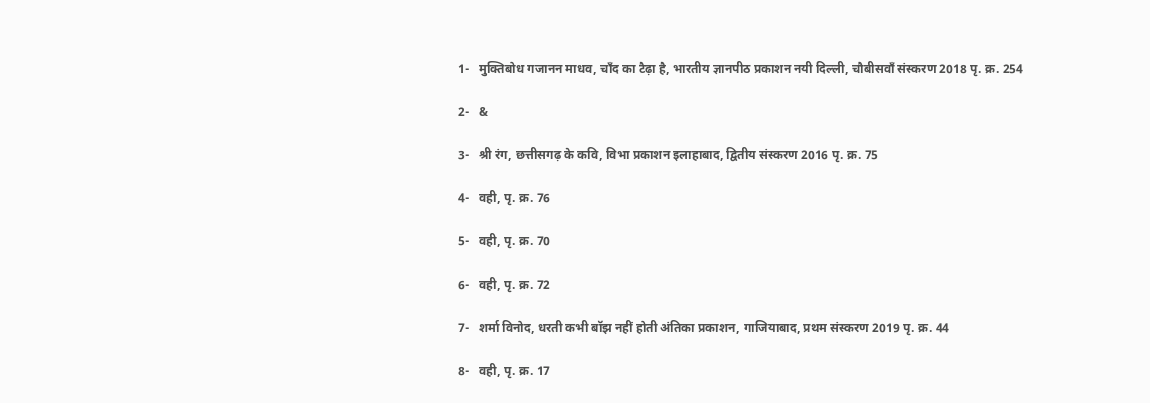1-   मुक्तिबोध गजानन माधव, चॉंद का टैढ़ा है, भारतीय ज्ञानपीठ प्रकाशन नयी दिल्ली, चौबीसवॉं संस्करण 2018 पृ. क्र. 254

2-   &

3-   श्री रंग, छत्तीसगढ़ के कवि, विभा प्रकाशन इलाहाबाद, द्वितीय संस्करण 2016 पृ. क्र. 75

4-   वही, पृ. क्र. 76

5-   वही, पृ. क्र. 70

6-   वही, पृ. क्र. 72

7-   शर्मा विनोद, धरती कभी बॉझ नहीं होती अंतिका प्रकाशन, गाजियाबाद, प्रथम संस्करण 2019 पृ. क्र. 44

8-   वही, पृ. क्र. 17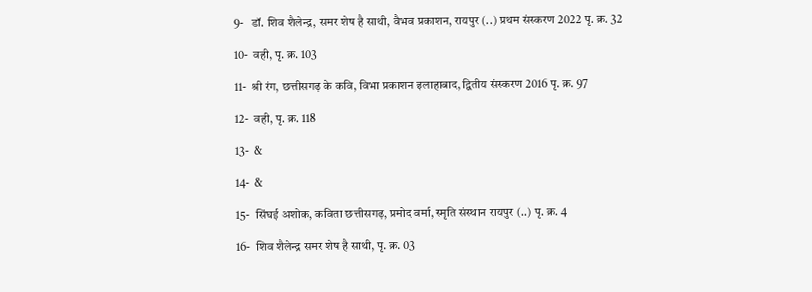9-   डॉ. शिव शैलेन्द्र, समर शेष है साथी, वैभव प्रकाशन, रायपुर (..) प्रथम संस्करण 2022 पृ. क्र. 32

10-  वही, पृ. क्र. 103

11-  श्री रंग, छत्तीसगढ़ के कवि, विभा प्रकाशन इलाहाबाद, द्वितीय संस्करण 2016 पृ. क्र. 97

12-  वही, पृ. क्र. 118

13-  &

14-  &

15-  सिंघई अशोक, कविता छत्तीसगढ़, प्रमोद वर्मा, स्मृति संस्थान रायपुर (..) पृ. क्र. 4

16-  शिव शैलेन्द्र समर शेष है साथी, पृ. क्र. 03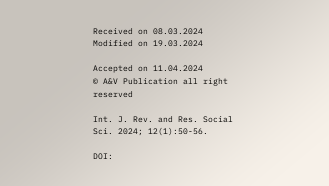Received on 08.03.2024         Modified on 19.03.2024

Accepted on 11.04.2024         © A&V Publication all right reserved

Int. J. Rev. and Res. Social Sci. 2024; 12(1):50-56.

DOI: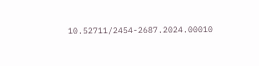10.52711/2454-2687.2024.00010